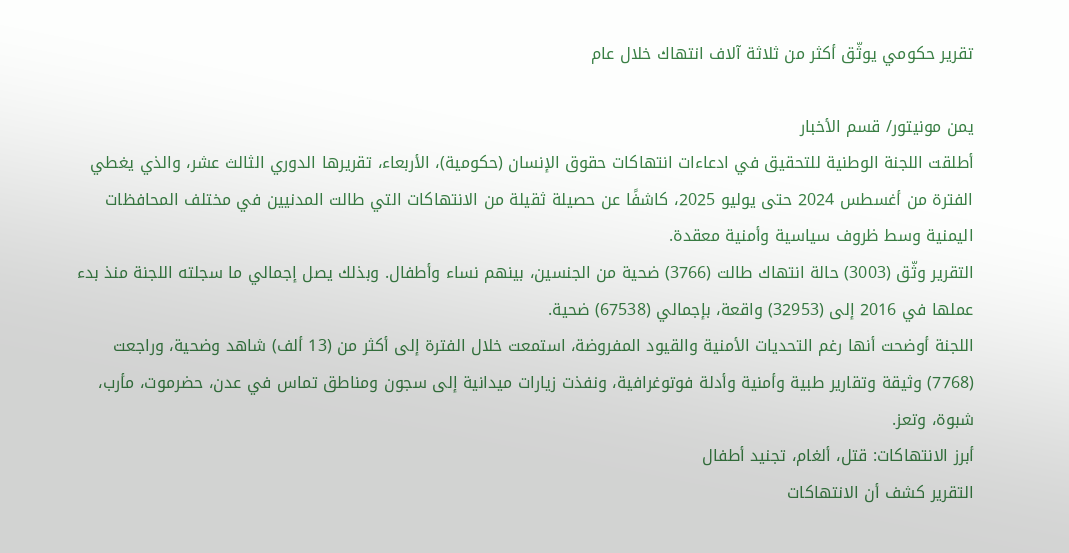تقرير حكومي يوثّق أكثر من ثلاثة آلاف انتهاك خلال عام

يمن مونيتور/ قسم الأخبار
أطلقت اللجنة الوطنية للتحقيق في ادعاءات انتهاكات حقوق الإنسان (حكومية)، الأربعاء، تقريرها الدوري الثالث عشر، والذي يغطي الفترة من أغسطس 2024 حتى يوليو 2025، كاشفًا عن حصيلة ثقيلة من الانتهاكات التي طالت المدنيين في مختلف المحافظات اليمنية وسط ظروف سياسية وأمنية معقدة.
التقرير وثّق (3003) حالة انتهاك طالت (3766) ضحية من الجنسين، بينهم نساء وأطفال. وبذلك يصل إجمالي ما سجلته اللجنة منذ بدء عملها في 2016 إلى (32953) واقعة، بإجمالي (67538) ضحية.
اللجنة أوضحت أنها رغم التحديات الأمنية والقيود المفروضة، استمعت خلال الفترة إلى أكثر من (13 ألف) شاهد وضحية، وراجعت (7768) وثيقة وتقارير طبية وأمنية وأدلة فوتوغرافية، ونفذت زيارات ميدانية إلى سجون ومناطق تماس في عدن، حضرموت، مأرب، شبوة، وتعز.
أبرز الانتهاكات: قتل، ألغام، تجنيد أطفال
التقرير كشف أن الانتهاكات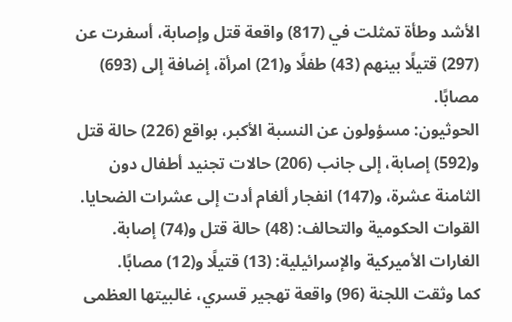الأشد وطأة تمثلت في (817) واقعة قتل وإصابة، أسفرت عن (297) قتيلًا بينهم (43) طفلًا و(21) امرأة، إضافة إلى (693) مصابًا.
الحوثيون: مسؤولون عن النسبة الأكبر، بواقع (226) حالة قتل و(592) إصابة، إلى جانب (206) حالات تجنيد أطفال دون الثامنة عشرة، و(147) انفجار ألغام أدت إلى عشرات الضحايا.
القوات الحكومية والتحالف: (48) حالة قتل و(74) إصابة. الغارات الأميركية والإسرائيلية: (13) قتيلًا و(12) مصابًا.
كما وثقت اللجنة (96) واقعة تهجير قسري، غالبيتها العظمى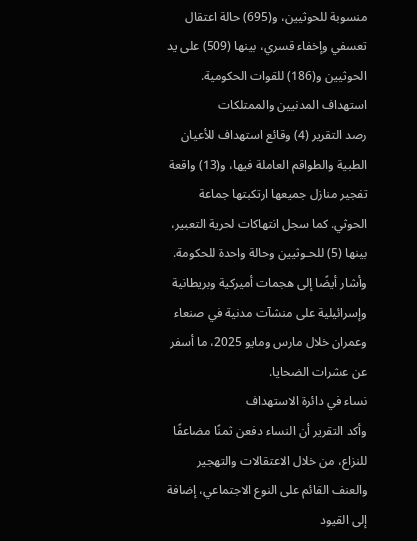منسوبة للحوثيين، و(695) حالة اعتقال تعسفي وإخفاء قسري، بينها (509) على يد الحوثيين و(186) للقوات الحكومية.
استهداف المدنيين والممتلكات
رصد التقرير (4) وقائع استهداف للأعيان الطبية والطواقم العاملة فيها، و(13) واقعة تفجير منازل جميعها ارتكبتها جماعة الحوثي. كما سجل انتهاكات لحرية التعبير، بينها (5) للحـوثيين وحالة واحدة للحكومة.
وأشار أيضًا إلى هجمات أميركية وبريطانية وإسرائيلية على منشآت مدنية في صنعاء وعمران خلال مارس ومايو 2025، ما أسفر عن عشرات الضحايا.
نساء في دائرة الاستهداف
وأكد التقرير أن النساء دفعن ثمنًا مضاعفًا للنزاع، من خلال الاعتقالات والتهجير والعنف القائم على النوع الاجتماعي، إضافة إلى القيود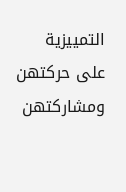التمييزية على حركتهن ومشاركتهن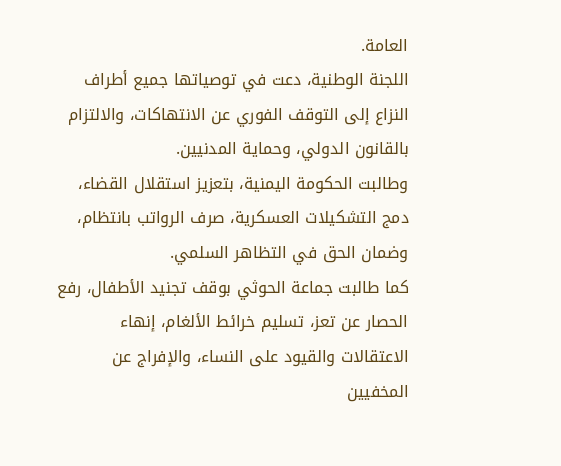العامة.
اللجنة الوطنية، دعت في توصياتها جميع أطراف النزاع إلى التوقف الفوري عن الانتهاكات، والالتزام بالقانون الدولي، وحماية المدنيين.
وطالبت الحكومة اليمنية، بتعزيز استقلال القضاء، دمج التشكيلات العسكرية، صرف الرواتب بانتظام، وضمان الحق في التظاهر السلمي.
كما طالبت جماعة الحوثي بوقف تجنيد الأطفال، رفع الحصار عن تعز، تسليم خرائط الألغام، إنهاء الاعتقالات والقيود على النساء، والإفراج عن المخفيين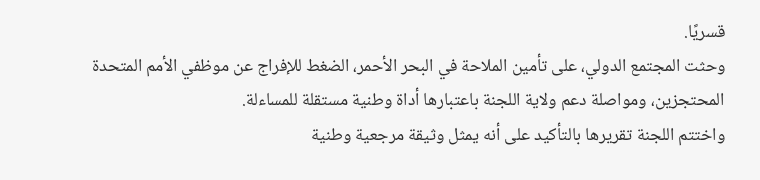قسريًا.
وحثت المجتمع الدولي، على تأمين الملاحة في البحر الأحمر، الضغط للإفراج عن موظفي الأمم المتحدة المحتجزين، ومواصلة دعم ولاية اللجنة باعتبارها أداة وطنية مستقلة للمساءلة.
واختتم اللجنة تقريرها بالتأكيد على أنه يمثل وثيقة مرجعية وطنية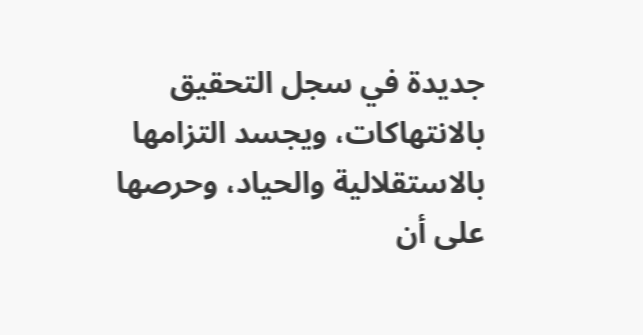جديدة في سجل التحقيق بالانتهاكات، ويجسد التزامها بالاستقلالية والحياد، وحرصها على أن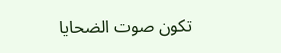تكون صوت الضحايا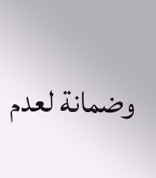وضمانة لعدم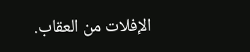الإفلات من العقاب.